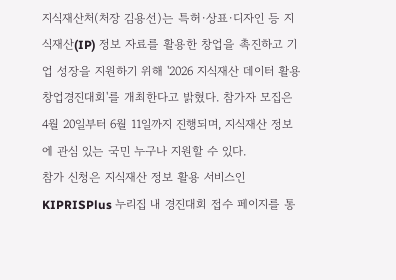지식재산처(처장 김용선)는 특허·상표·디자인 등 지식재산(IP) 정보 자료를 활용한 창업을 촉진하고 기업 성장을 지원하기 위해 '2026 지식재산 데이터 활용 창업경진대회'를 개최한다고 밝혔다. 참가자 모집은 4월 20일부터 6월 11일까지 진행되며, 지식재산 정보에 관심 있는 국민 누구나 지원할 수 있다.
참가 신청은 지식재산 정보 활용 서비스인 KIPRISPlus 누리집 내 경진대회 접수 페이지를 통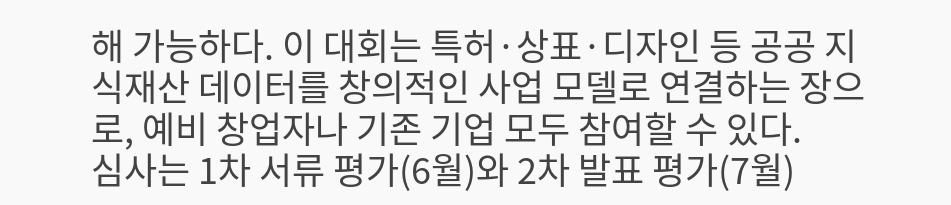해 가능하다. 이 대회는 특허·상표·디자인 등 공공 지식재산 데이터를 창의적인 사업 모델로 연결하는 장으로, 예비 창업자나 기존 기업 모두 참여할 수 있다.
심사는 1차 서류 평가(6월)와 2차 발표 평가(7월)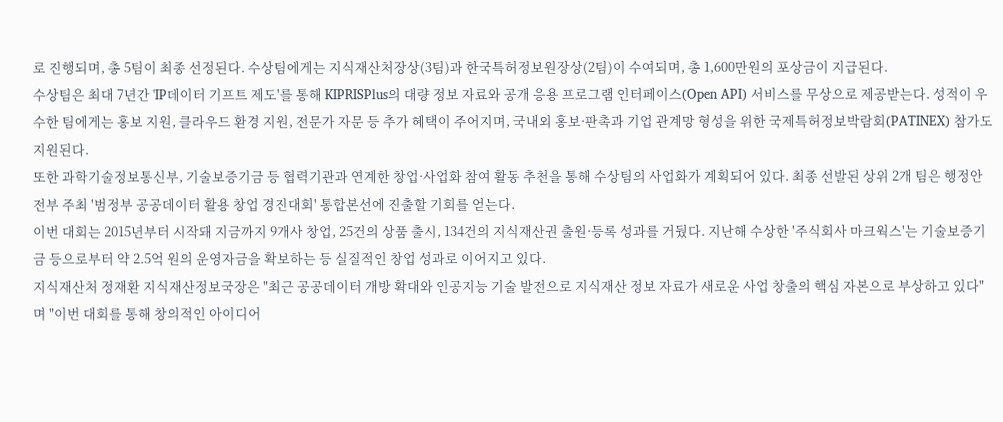로 진행되며, 총 5팀이 최종 선정된다. 수상팀에게는 지식재산처장상(3팀)과 한국특허정보원장상(2팀)이 수여되며, 총 1,600만원의 포상금이 지급된다.
수상팀은 최대 7년간 'IP데이터 기프트 제도'를 통해 KIPRISPlus의 대량 정보 자료와 공개 응용 프로그램 인터페이스(Open API) 서비스를 무상으로 제공받는다. 성적이 우수한 팀에게는 홍보 지원, 클라우드 환경 지원, 전문가 자문 등 추가 혜택이 주어지며, 국내외 홍보·판촉과 기업 관계망 형성을 위한 국제특허정보박람회(PATINEX) 참가도 지원된다.
또한 과학기술정보통신부, 기술보증기금 등 협력기관과 연계한 창업·사업화 참여 활동 추천을 통해 수상팀의 사업화가 계획되어 있다. 최종 선발된 상위 2개 팀은 행정안전부 주최 '범정부 공공데이터 활용 창업 경진대회' 통합본선에 진출할 기회를 얻는다.
이번 대회는 2015년부터 시작돼 지금까지 9개사 창업, 25건의 상품 출시, 134건의 지식재산권 출원·등록 성과를 거뒀다. 지난해 수상한 '주식회사 마크웍스'는 기술보증기금 등으로부터 약 2.5억 원의 운영자금을 확보하는 등 실질적인 창업 성과로 이어지고 있다.
지식재산처 정재환 지식재산정보국장은 "최근 공공데이터 개방 확대와 인공지능 기술 발전으로 지식재산 정보 자료가 새로운 사업 창출의 핵심 자본으로 부상하고 있다"며 "이번 대회를 통해 창의적인 아이디어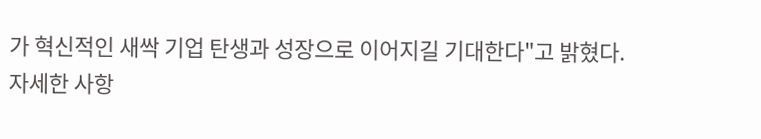가 혁신적인 새싹 기업 탄생과 성장으로 이어지길 기대한다"고 밝혔다.
자세한 사항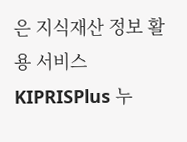은 지식재산 정보 활용 서비스 KIPRISPlus 누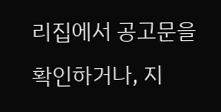리집에서 공고문을 확인하거나, 지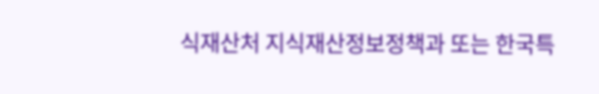식재산처 지식재산정보정책과 또는 한국특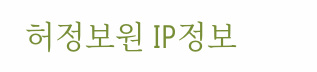허정보원 IP정보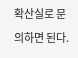확산실로 문의하면 된다.